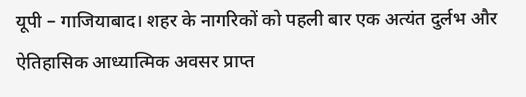यूपी – गाजियाबाद। शहर के नागरिकों को पहली बार एक अत्यंत दुर्लभ और ऐतिहासिक आध्यात्मिक अवसर प्राप्त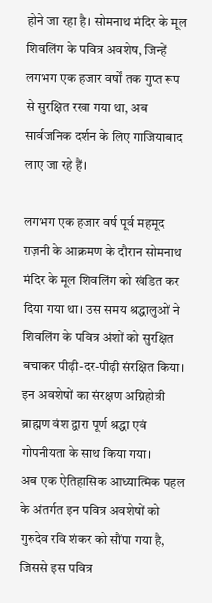होने जा रहा है। सोमनाथ मंदिर के मूल शिवलिंग के पवित्र अवशेष, जिन्हें लगभग एक हजार वर्षों तक गुप्त रूप से सुरक्षित रखा गया था, अब सार्वजनिक दर्शन के लिए गाजियाबाद लाए जा रहे हैं।

लगभग एक हजार वर्ष पूर्व महमूद ग़ज़नी के आक्रमण के दौरान सोमनाथ मंदिर के मूल शिवलिंग को खंडित कर दिया गया था। उस समय श्रद्धालुओं ने शिवलिंग के पवित्र अंशों को सुरक्षित बचाकर पीढ़ी-दर-पीढ़ी संरक्षित किया। इन अवशेषों का संरक्षण अग्निहोत्री ब्राह्मण वंश द्वारा पूर्ण श्रद्धा एवं गोपनीयता के साथ किया गया।
अब एक ऐतिहासिक आध्यात्मिक पहल के अंतर्गत इन पवित्र अवशेषों को गुरुदेव रवि शंकर को सौंपा गया है, जिससे इस पवित्र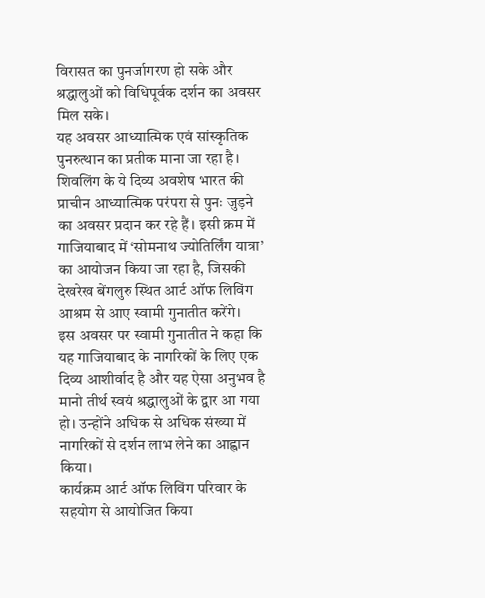विरासत का पुनर्जागरण हो सके और श्रद्धालुओं को विधिपूर्वक दर्शन का अवसर मिल सके।
यह अवसर आध्यात्मिक एवं सांस्कृतिक पुनरुत्थान का प्रतीक माना जा रहा है। शिवलिंग के ये दिव्य अवशेष भारत की प्राचीन आध्यात्मिक परंपरा से पुनः जुड़ने का अवसर प्रदान कर रहे हैं। इसी क्रम में गाजियाबाद में ‘सोमनाथ ज्योतिर्लिंग यात्रा’ का आयोजन किया जा रहा है, जिसकी देखरेख बेंगलुरु स्थित आर्ट ऑफ लिविंग आश्रम से आए स्वामी गुनातीत करेंगे।
इस अवसर पर स्वामी गुनातीत ने कहा कि यह गाजियाबाद के नागरिकों के लिए एक दिव्य आशीर्वाद है और यह ऐसा अनुभव है मानो तीर्थ स्वयं श्रद्धालुओं के द्वार आ गया हो। उन्होंने अधिक से अधिक संख्या में नागरिकों से दर्शन लाभ लेने का आह्वान किया।
कार्यक्रम आर्ट ऑफ लिविंग परिवार के सहयोग से आयोजित किया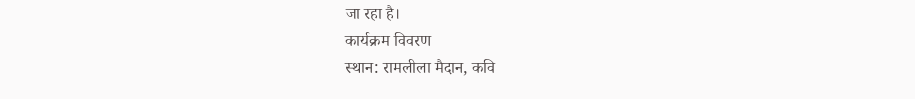जा रहा है।
कार्यक्रम विवरण
स्थान: रामलीला मैदान, कवि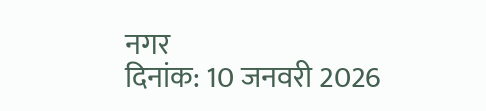नगर
दिनांक: 10 जनवरी 2026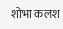शोभा कलश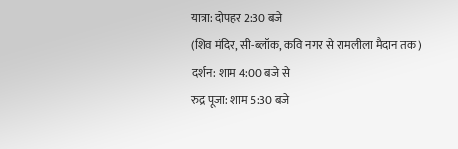यात्रा: दोपहर 2:30 बजे
(शिव मंदिर, सी-ब्लॉक, कवि नगर से रामलीला मैदान तक)
दर्शन: शाम 4:00 बजे से
रुद्र पूजा: शाम 5:30 बजे